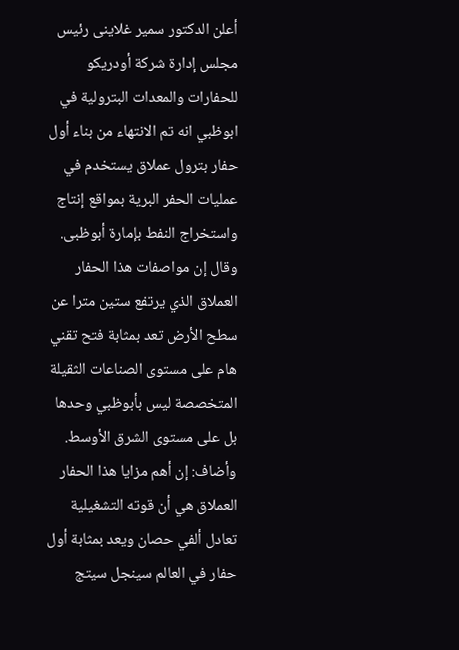أعلن الدكتور سمير غلاينى رئيس مجلس إدارة شركة أودريكو للحفارات والمعدات البترولية في ابوظبي انه تم الانتهاء من بناء أول حفار بترول عملاق يستخدم في عمليات الحفر البرية بمواقع إنتاج واستخراج النفط بإمارة أبوظبى.
وقال إن مواصفات هذا الحفار العملاق الذي يرتفع ستين مترا عن سطح الأرض تعد بمثابة فتح تقني هام على مستوى الصناعات الثقيلة المتخصصة ليس بأبوظبي وحدها بل على مستوى الشرق الأوسط.
وأضاف: إن أهم مزايا هذا الحفار العملاق هي أن قوته التشغيلية تعادل ألفي حصان ويعد بمثابة أول حفار في العالم سينجل سيتج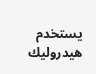يستخدم هيدروليك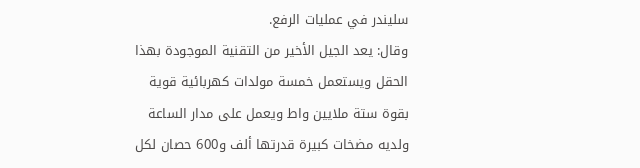سليندر في عمليات الرفع.
وقال: يعد الجيل الأخير من التقنية الموجودة بهذا الحقل ويستعمل خمسة مولدات كهربائية قوية بقوة ستة ملايين واط ويعمل على مدار الساعة ولديه مضخات كبيرة قدرتها ألف و600 حصان لكل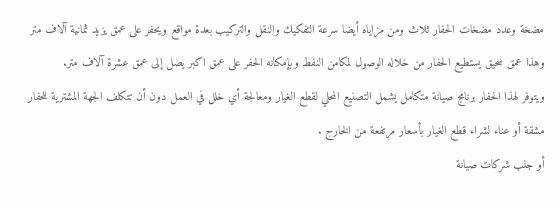مضخة وعدد مضخات الحفار ثلاث ومن مزاياه أيضا سرعة التفكيك والنقل والتركيب بعدة مواقع ويحفر على عمق يزيد ثمانية آلاف متر وهذا عمق سحيق يستطيع الحفار من خلاله الوصول لمكامن النفط وبإمكانه الحفر على عمق اكبر يصل إلى عمق عشرة آلاف متر.
ويتوفر لهذا الحفار برنامج صيانة متكامل يشمل التصنيع المحلي لقطع الغيار ومعالجة أي خلل في العمل دون أن تتكلف الجهة المشترية للحفار مشقة أو عناء لشراء قطع الغيار بأسعار مرتفعة من الخارج .
أو جلب شركات صيانة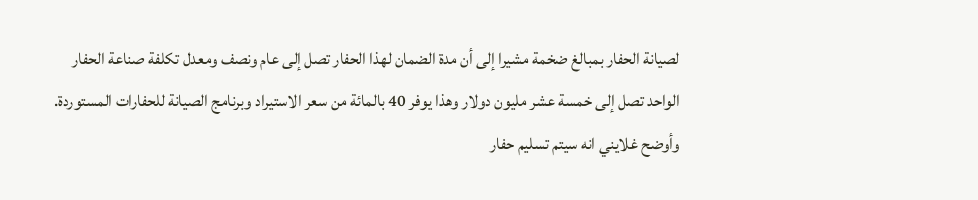لصيانة الحفار بمبالغ ضخمة مشيرا إلى أن مدة الضمان لهذا الحفار تصل إلى عام ونصف ومعدل تكلفة صناعة الحفار الواحد تصل إلى خمسة عشر مليون دولار وهذا يوفر 40 بالمائة من سعر الاستيراد وبرنامج الصيانة للحفارات المستوردة.
وأوضح غلايني انه سيتم تسليم حفار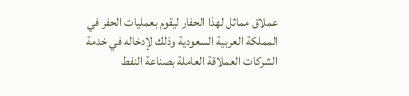عملاق مماثل لهذا الحفار ليقوم بعمليات الحفر في المملكة العربية السعودية وذلك لإدخاله في خدمة الشركات العملاقة العاملة بصناعة النفط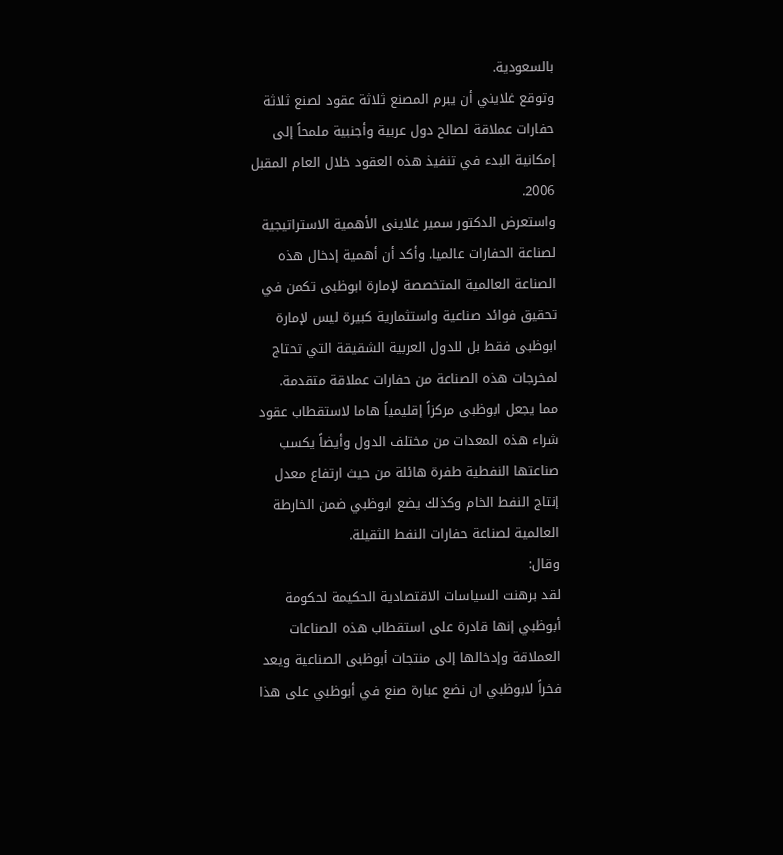بالسعودية.
وتوقع غلايني أن يبرم المصنع ثلاثة عقود لصنع ثلاثة حفارات عملاقة لصالح دول عربية وأجنبية ملمحاً إلى إمكانية البدء في تنفيذ هذه العقود خلال العام المقبل 2006.
واستعرض الدكتور سمير غلاينى الأهمية الاستراتيجية لصناعة الحفارات عالميا. وأكد أن أهمية إدخال هذه الصناعة العالمية المتخصصة لإمارة ابوظبى تكمن في تحقيق فوائد صناعية واستثمارية كبيرة ليس لإمارة ابوظبى فقط بل للدول العربية الشقيقة التي تحتاج لمخرجات هذه الصناعة من حفارات عملاقة متقدمة.
مما يجعل ابوظبى مركزاً إقليمياً هاما لاستقطاب عقود شراء هذه المعدات من مختلف الدول وأيضاً يكسب صناعتها النفطية طفرة هائلة من حيث ارتفاع معدل إنتاج النفط الخام وكذلك يضع ابوظبي ضمن الخارطة العالمية لصناعة حفارات النفط الثقيلة.
وقال:
لقد برهنت السياسات الاقتصادية الحكيمة لحكومة أبوظبي إنها قادرة على استقطاب هذه الصناعات العملاقة وإدخالها إلى منتجات أبوظبى الصناعية ويعد فخراً لابوظبي ان نضع عبارة صنع في أبوظبي على هذا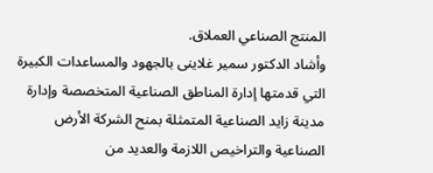المنتج الصناعي العملاق.
وأشاد الدكتور سمير غلاينى بالجهود والمساعدات الكبيرة التي قدمتها إدارة المناطق الصناعية المتخصصة وإدارة مدينة زايد الصناعية المتمثلة بمنح الشركة الأرض الصناعية والتراخيص اللازمة والعديد من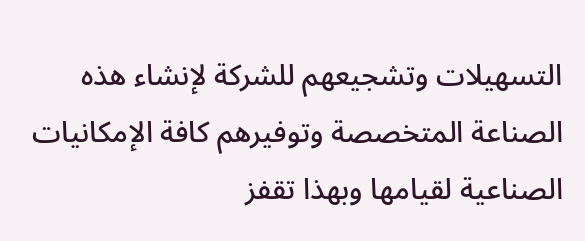التسهيلات وتشجيعهم للشركة لإنشاء هذه الصناعة المتخصصة وتوفيرهم كافة الإمكانيات الصناعية لقيامها وبهذا تقفز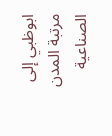ابوظبي إلى مرتبة المدن الصناعية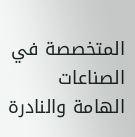المتخصصة في الصناعات الهامة والنادرة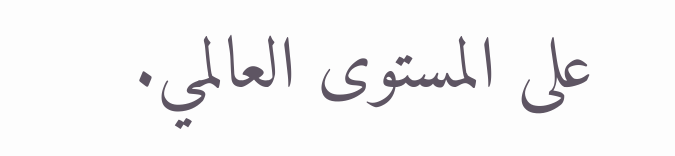على المستوى العالمي.